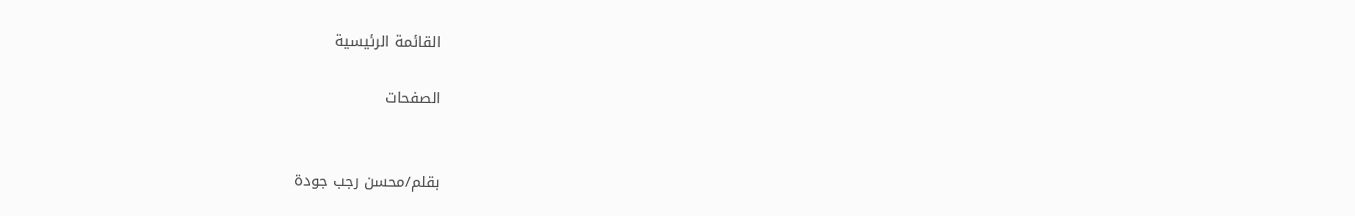القائمة الرئيسية

الصفحات


بقلم/محسن رجب جودة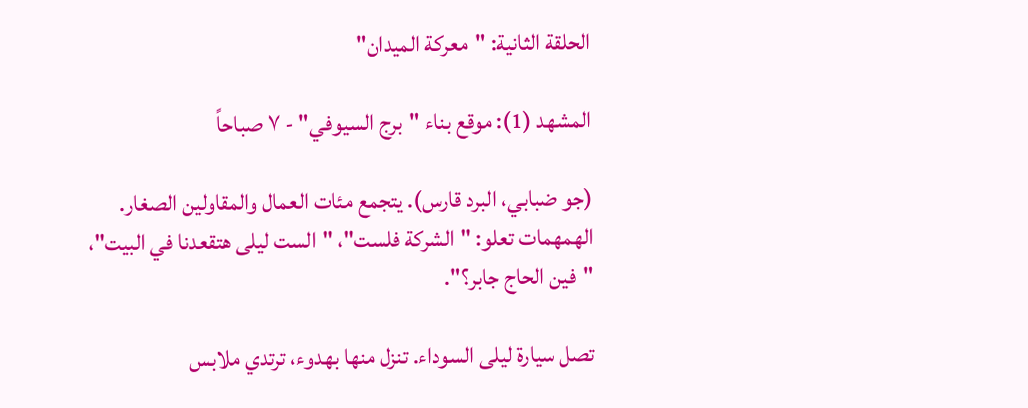الحلقة الثانية: "معركة الميدان"

المشهد (1): موقع بناء "برج السيوفي" - ٧ صباحاً

(جو ضبابي، البرد قارس). يتجمع مئات العمال والمقاولين الصغار. الهمهمات تعلو: "الشركة فلست"، "الست ليلى هتقعدنا في البيت"، "فين الحاج جابر؟".

تصل سيارة ليلى السوداء. تنزل منها بهدوء، ترتدي ملابس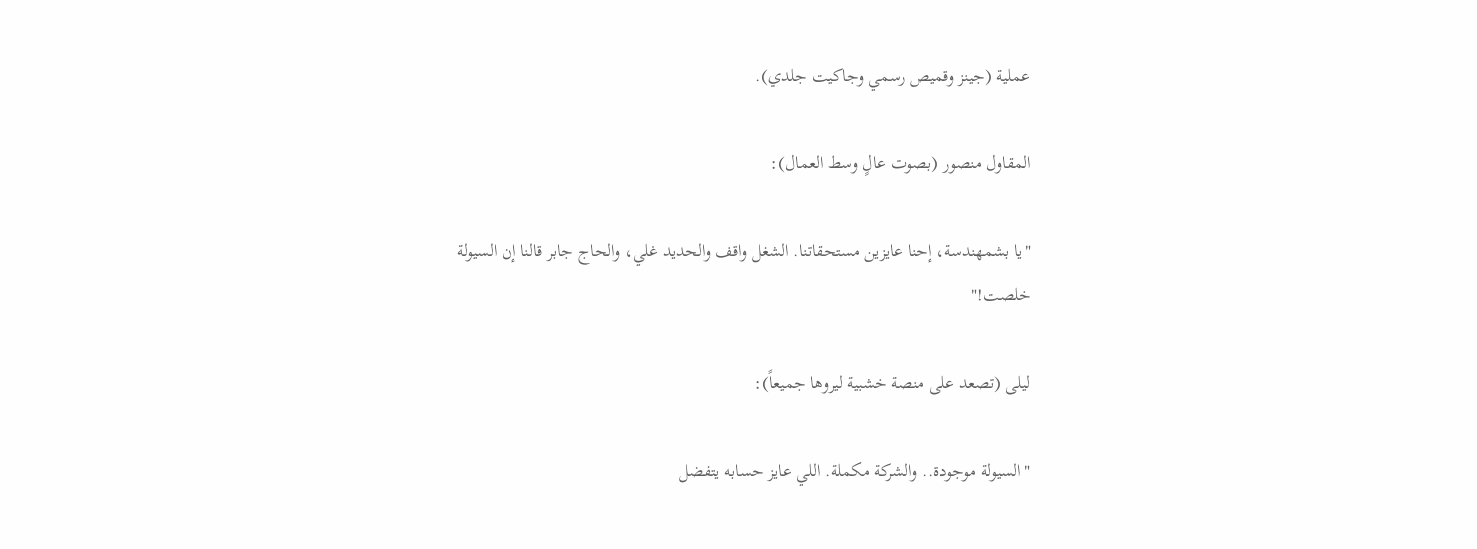عملية (جينز وقميص رسمي وجاكيت جلدي).

المقاول منصور (بصوت عالٍ وسط العمال):

"يا بشمهندسة، إحنا عايزين مستحقاتنا. الشغل واقف والحديد غلي، والحاج جابر قالنا إن السيولة خلصت!"

ليلى (تصعد على منصة خشبية ليروها جميعاً):

"السيولة موجودة.. والشركة مكملة. اللي عايز حسابه يتفضل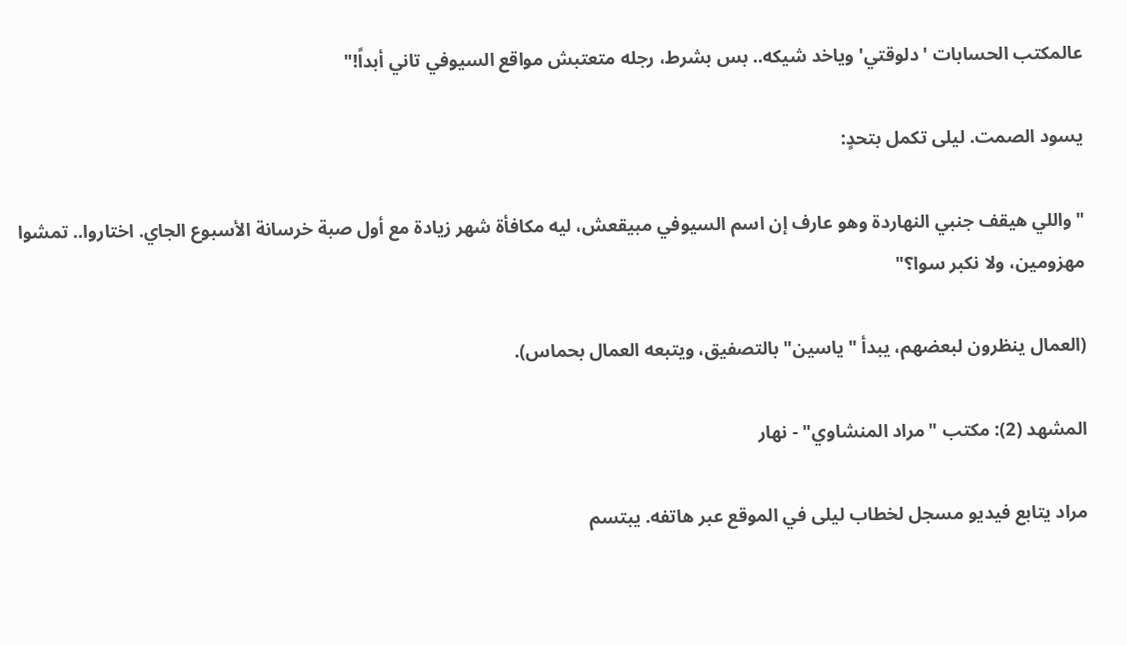عالمكتب الحسابات 'دلوقتي' وياخد شيكه.. بس بشرط، رجله متعتبش مواقع السيوفي تاني أبداً!"

يسود الصمت. ليلى تكمل بتحدٍ:

"واللي هيقف جنبي النهاردة وهو عارف إن اسم السيوفي مبيقعش، ليه مكافأة شهر زيادة مع أول صبة خرسانة الأسبوع الجاي. اختاروا.. تمشوا مهزومين، ولا نكبر سوا؟"

(العمال ينظرون لبعضهم، يبدأ "ياسين" بالتصفيق، ويتبعه العمال بحماس).

المشهد (2): مكتب "مراد المنشاوي" - نهار

مراد يتابع فيديو مسجل لخطاب ليلى في الموقع عبر هاتفه. يبتسم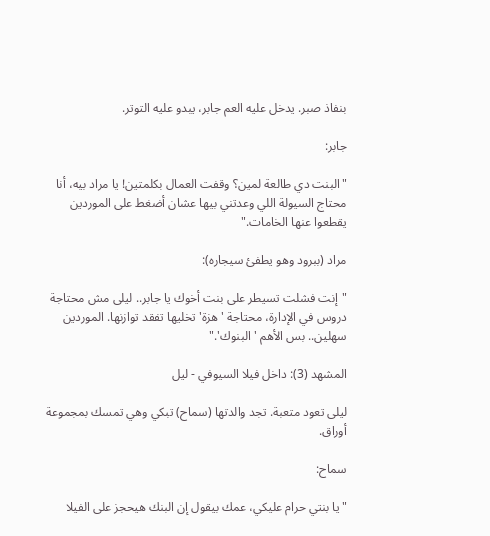بنفاذ صبر. يدخل عليه العم جابر، يبدو عليه التوتر.

جابر:

"البنت دي طالعة لمين؟ وقفت العمال بكلمتين! يا مراد بيه، أنا محتاج السيولة اللي وعدتني بيها عشان أضغط على الموردين يقطعوا عنها الخامات."

مراد (ببرود وهو يطفئ سيجاره):

"إنت فشلت تسيطر على بنت أخوك يا جابر.. ليلى مش محتاجة دروس في الإدارة، محتاجة 'هزة' تخليها تفقد توازنها. الموردين سهلين.. بس الأهم 'البنوك'."

المشهد (3): داخل فيلا السيوفي - ليل

ليلى تعود متعبة. تجد والدتها (سماح) تبكي وهي تمسك بمجموعة أوراق.

سماح:

"يا بنتي حرام عليكي، عمك بيقول إن البنك هيحجز على الفيلا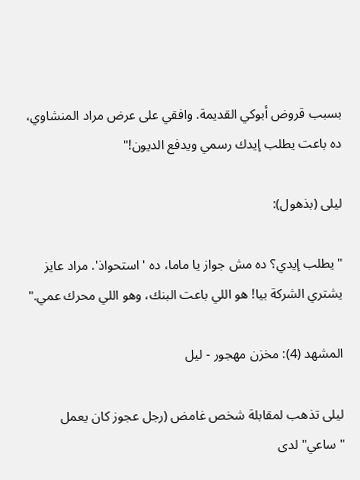بسبب قروض أبوكي القديمة. وافقي على عرض مراد المنشاوي، ده باعت يطلب إيدك رسمي ويدفع الديون!"

ليلى (بذهول):

"يطلب إيدي؟ ده مش جواز يا ماما، ده 'استحواذ'. مراد عايز يشتري الشركة بيا! هو اللي باعت البنك، وهو اللي محرك عمي."

المشهد (4): مخزن مهجور - ليل

ليلى تذهب لمقابلة شخص غامض (رجل عجوز كان يعمل "ساعي" لدى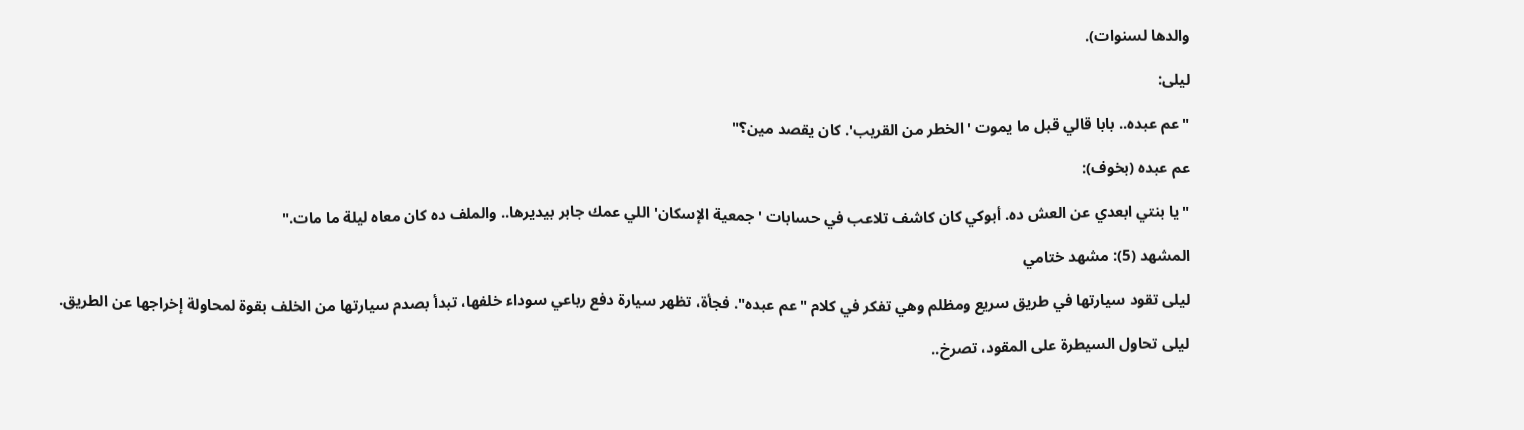والدها لسنوات).

ليلى:

"عم عبده.. بابا قالي قبل ما يموت 'الخطر من القريب'. كان يقصد مين؟"

عم عبده (بخوف):

"يا بنتي ابعدي عن العش ده. أبوكي كان كاشف تلاعب في حسابات 'جمعية الإسكان' اللي عمك جابر بيديرها.. والملف ده كان معاه ليلة ما مات."

المشهد (5): مشهد ختامي

ليلى تقود سيارتها في طريق سريع ومظلم وهي تفكر في كلام "عم عبده". فجأة، تظهر سيارة دفع رباعي سوداء خلفها، تبدأ بصدم سيارتها من الخلف بقوة لمحاولة إخراجها عن الطريق.

ليلى تحاول السيطرة على المقود، تصرخ..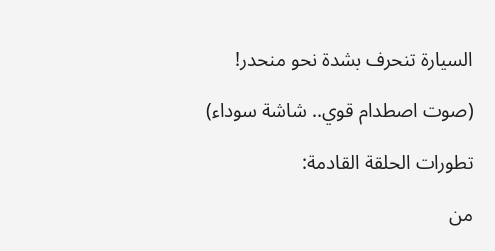السيارة تنحرف بشدة نحو منحدر!

(صوت اصطدام قوي.. شاشة سوداء)

تطورات الحلقة القادمة:

من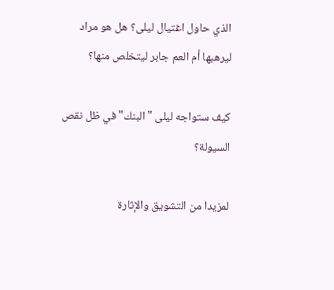الذي حاول اغتيال ليلى؟ هل هو مراد ليرهبها أم العم جابر ليتخلص منها؟

كيف ستواجه ليلى "البنك" في ظل نقص السيولة؟

لمزيدا من التشويق والإثارة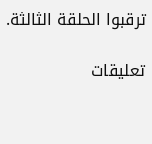ترقبوا الحلقة الثالثة.

تعليقات